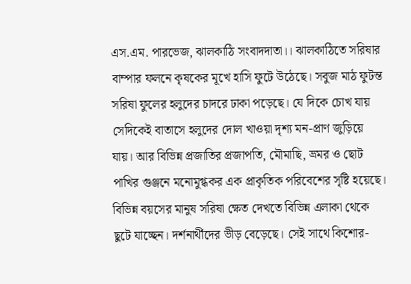এস.এম. পারভেজ, ঝালকাঠি সংবাদদাতা।। ঝালকাঠিতে সরিষার বাম্পার ফলনে কৃষকের মূখে হাসি ফুটে উঠেছে। সবুজ মাঠ ফুটন্ত সরিষা ফুলের হলুদের চাদরে ঢাকা পড়েছে। যে দিকে চোখ যায় সেদিকেই বাতাসে হলুদের দোল খাওয়া দৃশ্য মন-প্রাণ জুড়িয়ে যায়। আর বিভিন্ন প্রজাতির প্রজাপতি, মৌমাছি, ভ্রমর ও ছোট পাখির গুঞ্জনে মনোমুগ্ধকর এক প্রাকৃতিক পরিবেশের সৃষ্টি হয়েছে। বিভিন্ন বয়সের মানুষ সরিষা ক্ষেত দেখতে বিভিন্ন এলাকা থেকে ছুটে যাচ্ছেন। দর্শনার্থীদের ভীড় বেড়েছে। সেই সাথে কিশোর-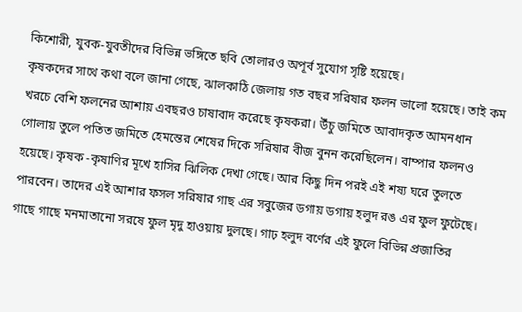কিশোরী, যুবক-যুবতীদের বিভিন্ন ভঙ্গিতে ছবি তোলারও অপূর্ব সুযোগ সৃষ্টি হয়েছে।
কৃষকদের সাথে কথা বলে জানা গেছে, ঝালকাঠি জেলায় গত বছর সরিষার ফলন ভালো হয়েছে। তাই কম খরচে বেশি ফলনের আশায় এবছরও চাষাবাদ করেছে কৃষকরা। উঁচু জমিতে আবাদকৃত আমনধান গোলায় তুলে পতিত জমিতে হেমন্তের শেষের দিকে সরিষার বীজ বুনন করেছিলেন। বাম্পার ফলনও হয়েছে। কৃষক -কৃষাণির মূখে হাসির ঝিলিক দেখা গেছে। আর কিছু দিন পরই এই শষ্য ঘরে তুলতে পারবেন। তাদের এই আশার ফসল সরিষার গাছ এর সবুজের ডগায় ডগায় হলুদ রঙ এর ফুল ফুটেছে। গাছে গাছে মনমাতানো সরষে ফুল মৃদু হাওয়ায় দুলছে। গাঢ় হলুদ বর্ণের এই ফুলে বিভিন্ন প্রজাতির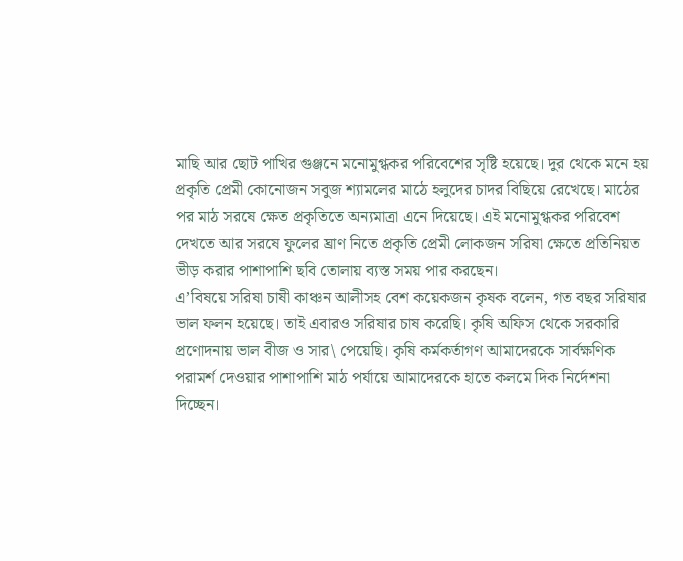মাছি আর ছোট পাখির গুঞ্জনে মনোমুগ্ধকর পরিবেশের সৃষ্টি হয়েছে। দুর থেকে মনে হয় প্রকৃতি প্রেমী কোনোজন সবুজ শ্যামলের মাঠে হলুদের চাদর বিছিয়ে রেখেছে। মাঠের পর মাঠ সরষে ক্ষেত প্রকৃতিতে অন্যমাত্রা এনে দিয়েছে। এই মনোমুগ্ধকর পরিবেশ দেখতে আর সরষে ফুলের ঘ্রাণ নিতে প্রকৃতি প্রেমী লোকজন সরিষা ক্ষেতে প্রতিনিয়ত ভীড় করার পাশাপাশি ছবি তোলায় ব্যস্ত সময় পার করছেন।
এ’বিষয়ে সরিষা চাষী কাঞ্চন আলীসহ বেশ কয়েকজন কৃষক বলেন, গত বছর সরিষার ভাল ফলন হয়েছে। তাই এবারও সরিষার চাষ করেছি। কৃষি অফিস থেকে সরকারি প্রণোদনায় ভাল বীজ ও সার\ পেয়েছি। কৃষি কর্মকর্তাগণ আমাদেরকে সার্বক্ষণিক পরামর্শ দেওয়ার পাশাপাশি মাঠ পর্যায়ে আমাদেরকে হাতে কলমে দিক নির্দেশনা দিচ্ছেন।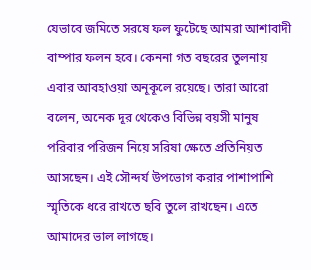যেভাবে জমিতে সরষে ফল ফুটেছে আমরা আশাবাদী বাম্পার ফলন হবে। কেননা গত বছরের তুলনায় এবার আবহাওয়া অনূকূলে রয়েছে। তারা আরো বলেন, অনেক দূর থেকেও বিভিন্ন বয়সী মানুষ পরিবার পরিজন নিয়ে সরিষা ক্ষেতে প্রতিনিয়ত আসছেন। এই সৌন্দর্য উপভোগ করার পাশাপাশি স্মৃতিকে ধরে রাখতে ছবি তুলে রাখছেন। এতে আমাদের ভাল লাগছে।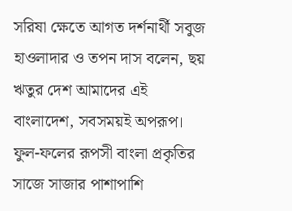সরিষা ক্ষেতে আগত দর্শনার্থী সবুজ হাওলাদার ও তপন দাস বলেন, ছয় ঋতুর দেশ আমাদের এই বাংলাদেশ, সবসময়ই অপরূপ। ফুল-ফলের রূপসী বাংলা প্রকৃতির সাজে সাজার পাশাপাশি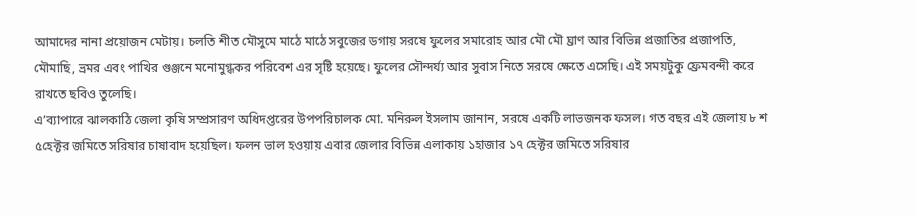আমাদের নানা প্রয়োজন মেটায়। চলতি শীত মৌসুমে মাঠে মাঠে সবুজের ডগায় সরষে ফুলের সমারোহ আর মৌ মৌ ঘ্রাণ আর বিভিন্ন প্রজাতির প্রজাপতি, মৌমাছি, ভ্রমর এবং পাখির গুঞ্জনে মনোমুগ্ধকর পরিবেশ এর সৃষ্টি হয়েছে। ফুলের সৌন্দর্য্য আর সুবাস নিতে সরষে ক্ষেতে এসেছি। এই সময়টুকু ফ্রেমবন্দী করে রাখতে ছবিও তুলেছি।
এ’ব্যাপারে ঝালকাঠি জেলা কৃষি সম্প্রসারণ অধিদপ্তরের উপপরিচালক মো. মনিরুল ইসলাম জানান, সরষে একটি লাভজনক ফসল। গত বছর এই জেলায় ৮ শ ৫হেক্টর জমিতে সরিষার চাষাবাদ হয়েছিল। ফলন ভাল হওয়ায় এবার জেলার বিভিন্ন এলাকায় ১হাজার ১৭ হেক্টর জমিতে সরিষার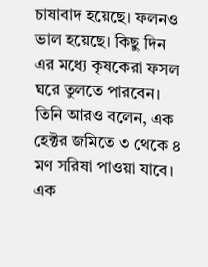চাষাবাদ হয়েছে। ফলনও ভাল হয়েছে। কিছু দিন এর মধ্যে কৃষকেরা ফসল ঘরে তুলতে পারবেন। তিনি আরও বলেন, এক হেক্টর জমিতে ৩ থেকে ৪ মণ সরিষা পাওয়া যাবে। এক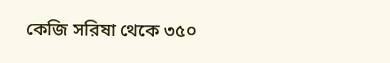কেজি সরিষা থেকে ৩৫০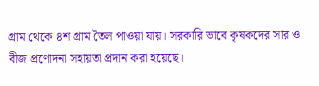গ্রাম থেকে ৪শ গ্রাম তৈল পাওয়া যায়। সরকারি ভাবে কৃষকদের সার ও বীজ প্রণোদনা সহায়তা প্রদান করা হয়েছে।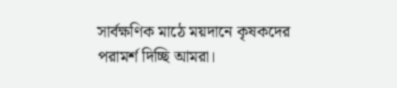সার্বক্ষণিক মাঠে ময়দানে কৃষকদের পরামর্শ দিচ্ছি আমরা।